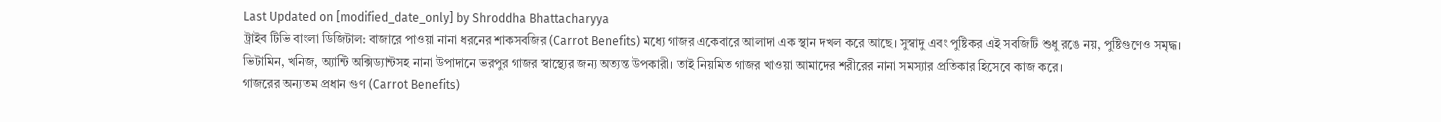Last Updated on [modified_date_only] by Shroddha Bhattacharyya
ট্রাইব টিভি বাংলা ডিজিটাল: বাজারে পাওয়া নানা ধরনের শাকসবজির (Carrot Benefits) মধ্যে গাজর একেবারে আলাদা এক স্থান দখল করে আছে। সুস্বাদু এবং পুষ্টিকর এই সবজিটি শুধু রঙে নয়, পুষ্টিগুণেও সমৃদ্ধ। ভিটামিন, খনিজ, অ্যান্টি অক্সিড্যান্টসহ নানা উপাদানে ভরপুর গাজর স্বাস্থ্যের জন্য অত্যন্ত উপকারী। তাই নিয়মিত গাজর খাওয়া আমাদের শরীরের নানা সমস্যার প্রতিকার হিসেবে কাজ করে।
গাজরের অন্যতম প্রধান গুণ (Carrot Benefits)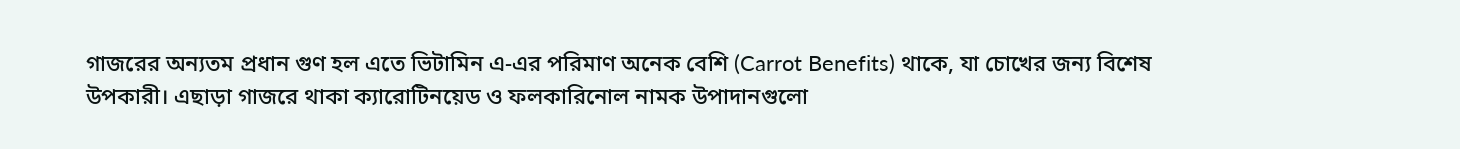গাজরের অন্যতম প্রধান গুণ হল এতে ভিটামিন এ-এর পরিমাণ অনেক বেশি (Carrot Benefits) থাকে, যা চোখের জন্য বিশেষ উপকারী। এছাড়া গাজরে থাকা ক্যারোটিনয়েড ও ফলকারিনোল নামক উপাদানগুলো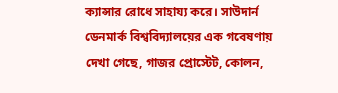ক্যান্সার রোধে সাহায্য করে। সাউদার্ন ডেনমার্ক বিশ্ববিদ্যালয়ের এক গবেষণায় দেখা গেছে, গাজর প্রোস্টেট, কোলন,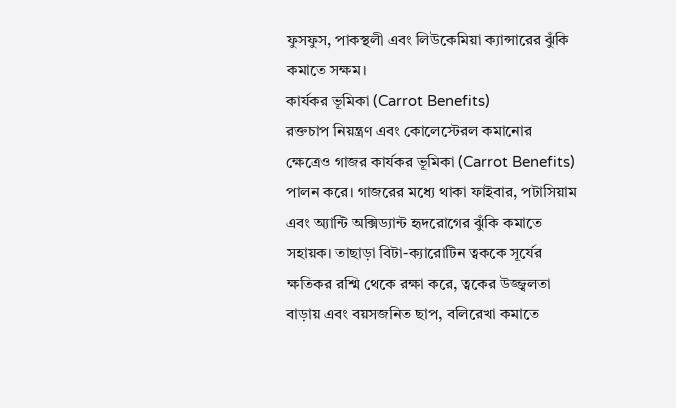ফুসফুস, পাকস্থলী এবং লিউকেমিয়া ক্যান্সারের ঝুঁকি কমাতে সক্ষম।
কার্যকর ভূমিকা (Carrot Benefits)
রক্তচাপ নিয়ন্ত্রণ এবং কোলেস্টেরল কমানোর ক্ষেত্রেও গাজর কার্যকর ভূমিকা (Carrot Benefits) পালন করে। গাজরের মধ্যে থাকা ফাইবার, পটাসিয়াম এবং অ্যান্টি অক্সিড্যান্ট হৃদরোগের ঝুঁকি কমাতে সহায়ক। তাছাড়া বিটা-ক্যারোটিন ত্বককে সূর্যের ক্ষতিকর রশ্মি থেকে রক্ষা করে, ত্বকের উজ্জ্বলতা বাড়ায় এবং বয়সজনিত ছাপ, বলিরেখা কমাতে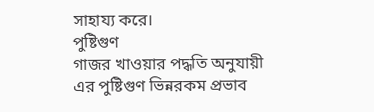সাহায্য করে।
পুষ্টিগুণ
গাজর খাওয়ার পদ্ধতি অনুযায়ী এর পুষ্টিগুণ ভিন্নরকম প্রভাব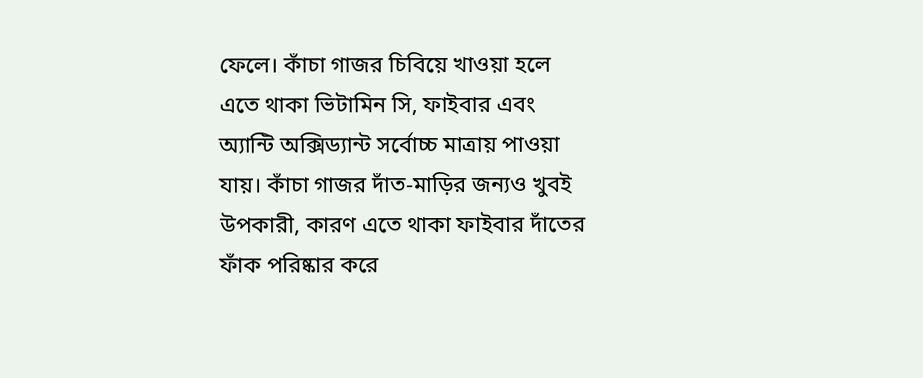ফেলে। কাঁচা গাজর চিবিয়ে খাওয়া হলে এতে থাকা ভিটামিন সি, ফাইবার এবং অ্যান্টি অক্সিড্যান্ট সর্বোচ্চ মাত্রায় পাওয়া যায়। কাঁচা গাজর দাঁত-মাড়ির জন্যও খুবই উপকারী, কারণ এতে থাকা ফাইবার দাঁতের ফাঁক পরিষ্কার করে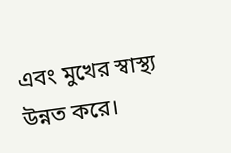এবং মুখের স্বাস্থ্য উন্নত করে।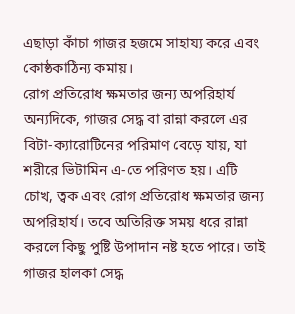এছাড়া কাঁচা গাজর হজমে সাহায্য করে এবং কোষ্ঠকাঠিন্য কমায়।
রোগ প্রতিরোধ ক্ষমতার জন্য অপরিহার্য
অন্যদিকে, গাজর সেদ্ধ বা রান্না করলে এর বিটা-ক্যারোটিনের পরিমাণ বেড়ে যায়, যা শরীরে ভিটামিন এ-তে পরিণত হয়। এটি চোখ, ত্বক এবং রোগ প্রতিরোধ ক্ষমতার জন্য অপরিহার্য। তবে অতিরিক্ত সময় ধরে রান্না করলে কিছু পুষ্টি উপাদান নষ্ট হতে পারে। তাই গাজর হালকা সেদ্ধ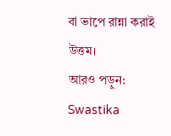বা ভাপে রান্না করাই উত্তম।
আরও পড়ুন: Swastika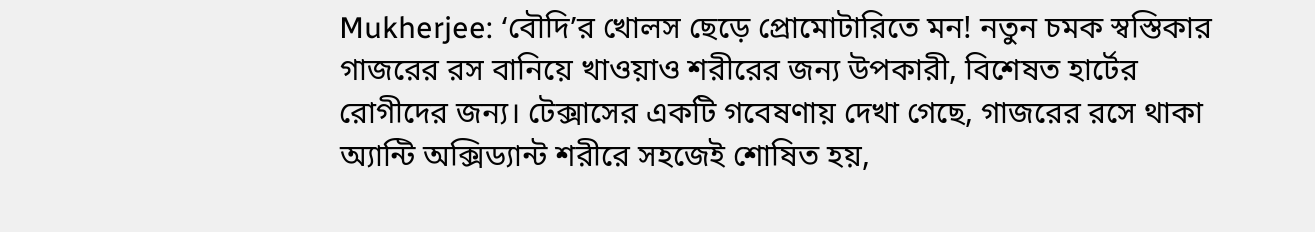Mukherjee: ‘বৌদি’র খোলস ছেড়ে প্রোমোটারিতে মন! নতুন চমক স্বস্তিকার
গাজরের রস বানিয়ে খাওয়াও শরীরের জন্য উপকারী, বিশেষত হার্টের রোগীদের জন্য। টেক্সাসের একটি গবেষণায় দেখা গেছে, গাজরের রসে থাকা অ্যান্টি অক্সিড্যান্ট শরীরে সহজেই শোষিত হয়,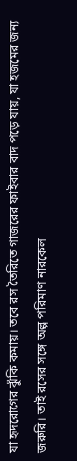যা হৃদরোগের ঝুঁকি কমায়। তবে রস তৈরিতে গাজরের ফাইবার বাদ পড়ে যায়, যা হজমের জন্য জরুরি। তাই রসের সঙ্গে অল্প পরিমাণ নারকেল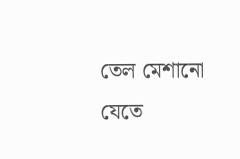তেল মেশানো যেতে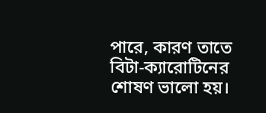পারে, কারণ তাতে বিটা-ক্যারোটিনের শোষণ ভালো হয়।